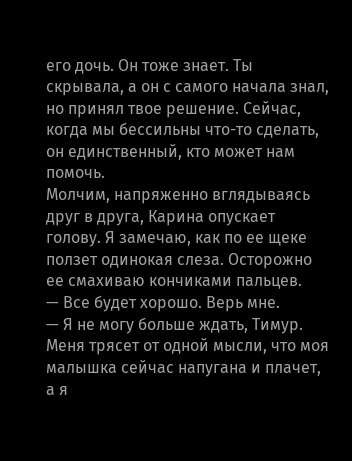его дочь. Он тоже знает. Ты скрывала, а он с самого начала знал, но принял твое решение. Сейчас, когда мы бессильны что-то сделать, он единственный, кто может нам помочь.
Молчим, напряженно вглядываясь друг в друга, Карина опускает голову. Я замечаю, как по ее щеке ползет одинокая слеза. Осторожно ее смахиваю кончиками пальцев.
— Все будет хорошо. Верь мне.
— Я не могу больше ждать, Тимур. Меня трясет от одной мысли, что моя малышка сейчас напугана и плачет, а я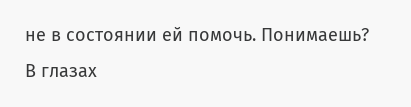не в состоянии ей помочь. Понимаешь?
В глазах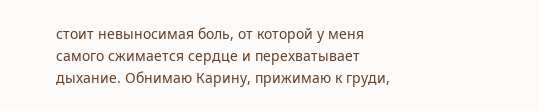стоит невыносимая боль, от которой у меня самого сжимается сердце и перехватывает дыхание. Обнимаю Карину, прижимаю к груди,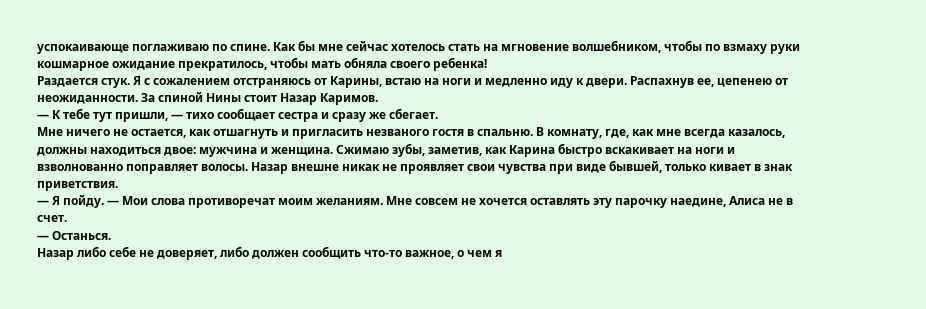успокаивающе поглаживаю по спине. Как бы мне сейчас хотелось стать на мгновение волшебником, чтобы по взмаху руки кошмарное ожидание прекратилось, чтобы мать обняла своего ребенка!
Раздается стук. Я с сожалением отстраняюсь от Карины, встаю на ноги и медленно иду к двери. Распахнув ее, цепенею от неожиданности. За спиной Нины стоит Назар Каримов.
— К тебе тут пришли, — тихо сообщает сестра и сразу же сбегает.
Мне ничего не остается, как отшагнуть и пригласить незваного гостя в спальню. В комнату, где, как мне всегда казалось, должны находиться двое: мужчина и женщина. Сжимаю зубы, заметив, как Карина быстро вскакивает на ноги и взволнованно поправляет волосы. Назар внешне никак не проявляет свои чувства при виде бывшей, только кивает в знак приветствия.
— Я пойду. — Мои слова противоречат моим желаниям. Мне совсем не хочется оставлять эту парочку наедине, Алиса не в счет.
— Останься.
Назар либо себе не доверяет, либо должен сообщить что-то важное, о чем я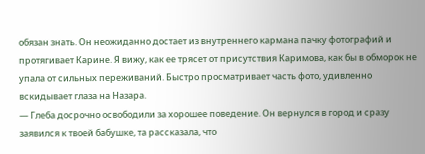обязан знать. Он неожиданно достает из внутреннего кармана пачку фотографий и протягивает Карине. Я вижу, как ее трясет от присутствия Каримова, как бы в обморок не упала от сильных переживаний. Быстро просматривает часть фото, удивленно вскидывает глаза на Назара.
— Глеба досрочно освободили за хорошее поведение. Он вернулся в город и сразу заявился к твоей бабушке, та рассказала, что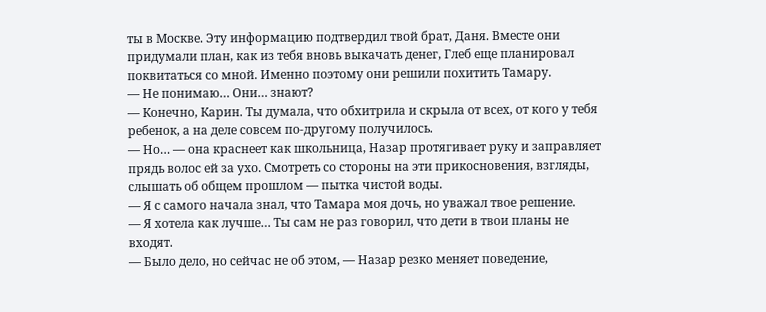ты в Москве. Эту информацию подтвердил твой брат, Даня. Вместе они придумали план, как из тебя вновь выкачать денег, Глеб еще планировал поквитаться со мной. Именно поэтому они решили похитить Тамару.
— Не понимаю… Они… знают?
— Конечно, Карин. Ты думала, что обхитрила и скрыла от всех, от кого у тебя ребенок, а на деле совсем по-другому получилось.
— Но… — она краснеет как школьница, Назар протягивает руку и заправляет прядь волос ей за ухо. Смотреть со стороны на эти прикосновения, взгляды, слышать об общем прошлом — пытка чистой воды.
— Я с самого начала знал, что Тамара моя дочь, но уважал твое решение.
— Я хотела как лучше… Ты сам не раз говорил, что дети в твои планы не входят.
— Было дело, но сейчас не об этом, — Назар резко меняет поведение,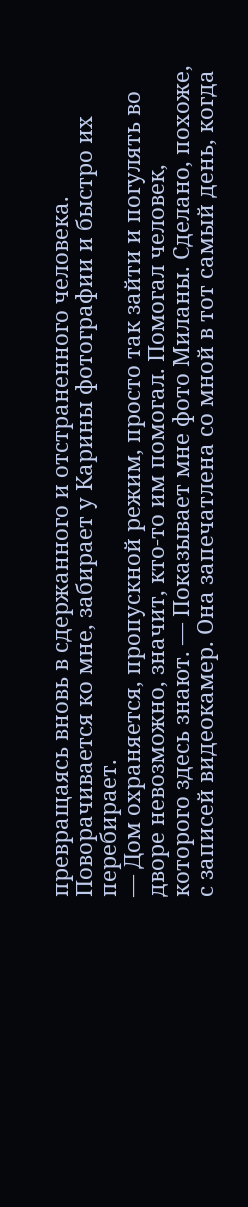превращаясь вновь в сдержанного и отстраненного человека. Поворачивается ко мне, забирает у Карины фотографии и быстро их перебирает.
— Дом охраняется, пропускной режим, просто так зайти и погулять во дворе невозможно, значит, кто-то им помогал. Помогал человек, которого здесь знают. — Показывает мне фото Миланы. Сделано, похоже, с записей видеокамер. Она запечатлена со мной в тот самый день, когда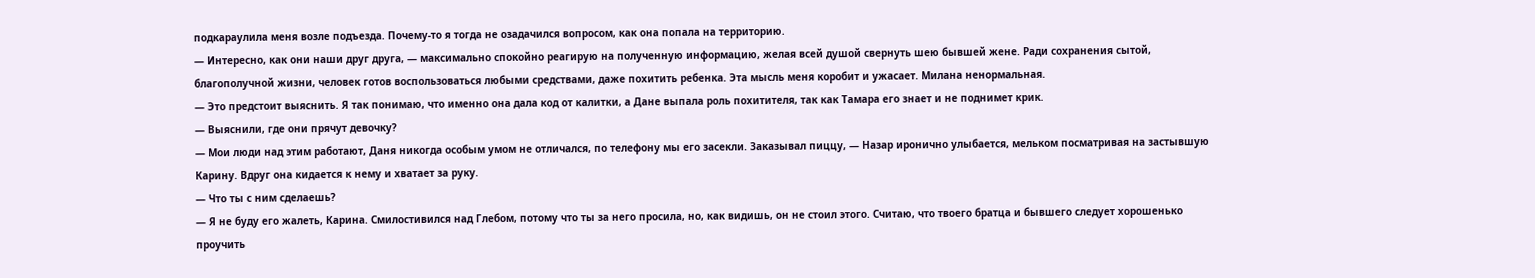подкараулила меня возле подъезда. Почему-то я тогда не озадачился вопросом, как она попала на территорию.
— Интересно, как они наши друг друга, — максимально спокойно реагирую на полученную информацию, желая всей душой свернуть шею бывшей жене. Ради сохранения сытой, благополучной жизни, человек готов воспользоваться любыми средствами, даже похитить ребенка. Эта мысль меня коробит и ужасает. Милана ненормальная.
— Это предстоит выяснить. Я так понимаю, что именно она дала код от калитки, а Дане выпала роль похитителя, так как Тамара его знает и не поднимет крик.
— Выяснили, где они прячут девочку?
— Мои люди над этим работают, Даня никогда особым умом не отличался, по телефону мы его засекли. Заказывал пиццу, — Назар иронично улыбается, мельком посматривая на застывшую Карину. Вдруг она кидается к нему и хватает за руку.
— Что ты с ним сделаешь?
— Я не буду его жалеть, Карина. Смилостивился над Глебом, потому что ты за него просила, но, как видишь, он не стоил этого. Считаю, что твоего братца и бывшего следует хорошенько проучить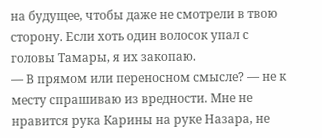на будущее, чтобы даже не смотрели в твою сторону. Если хоть один волосок упал с головы Тамары, я их закопаю.
— В прямом или переносном смысле? — не к месту спрашиваю из вредности. Мне не нравится рука Карины на руке Назара, не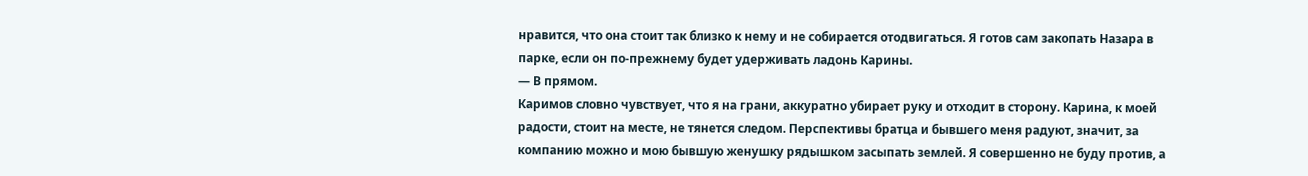нравится, что она стоит так близко к нему и не собирается отодвигаться. Я готов сам закопать Назара в парке, если он по-прежнему будет удерживать ладонь Карины.
— В прямом.
Каримов словно чувствует, что я на грани, аккуратно убирает руку и отходит в сторону. Карина, к моей радости, стоит на месте, не тянется следом. Перспективы братца и бывшего меня радуют, значит, за компанию можно и мою бывшую женушку рядышком засыпать землей. Я совершенно не буду против, а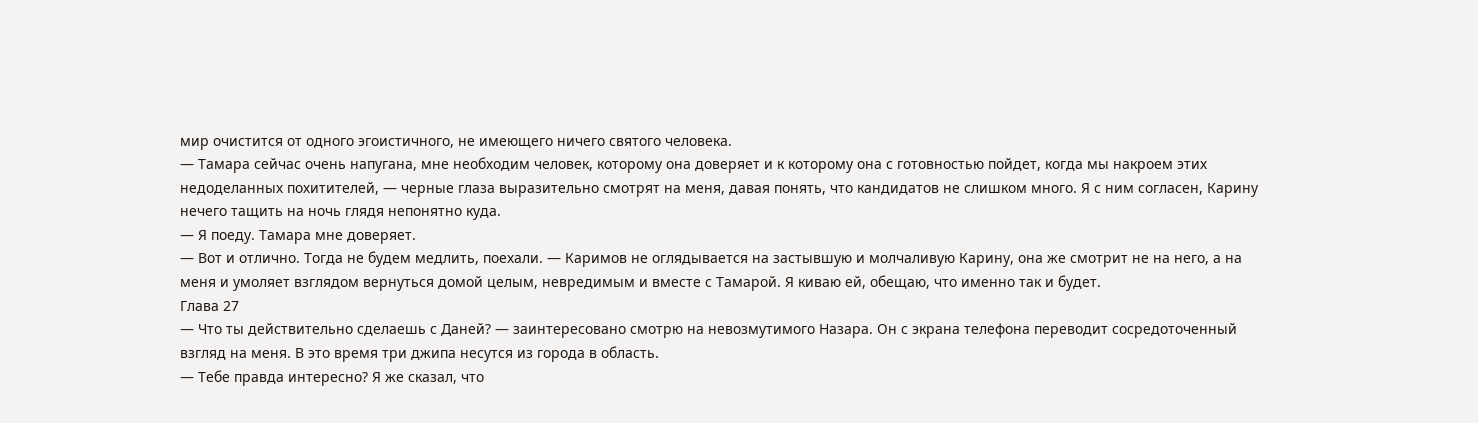мир очистится от одного эгоистичного, не имеющего ничего святого человека.
— Тамара сейчас очень напугана, мне необходим человек, которому она доверяет и к которому она с готовностью пойдет, когда мы накроем этих недоделанных похитителей, — черные глаза выразительно смотрят на меня, давая понять, что кандидатов не слишком много. Я с ним согласен, Карину нечего тащить на ночь глядя непонятно куда.
— Я поеду. Тамара мне доверяет.
— Вот и отлично. Тогда не будем медлить, поехали. — Каримов не оглядывается на застывшую и молчаливую Карину, она же смотрит не на него, а на меня и умоляет взглядом вернуться домой целым, невредимым и вместе с Тамарой. Я киваю ей, обещаю, что именно так и будет.
Глава 27
— Что ты действительно сделаешь с Даней? — заинтересовано смотрю на невозмутимого Назара. Он с экрана телефона переводит сосредоточенный взгляд на меня. В это время три джипа несутся из города в область.
— Тебе правда интересно? Я же сказал, что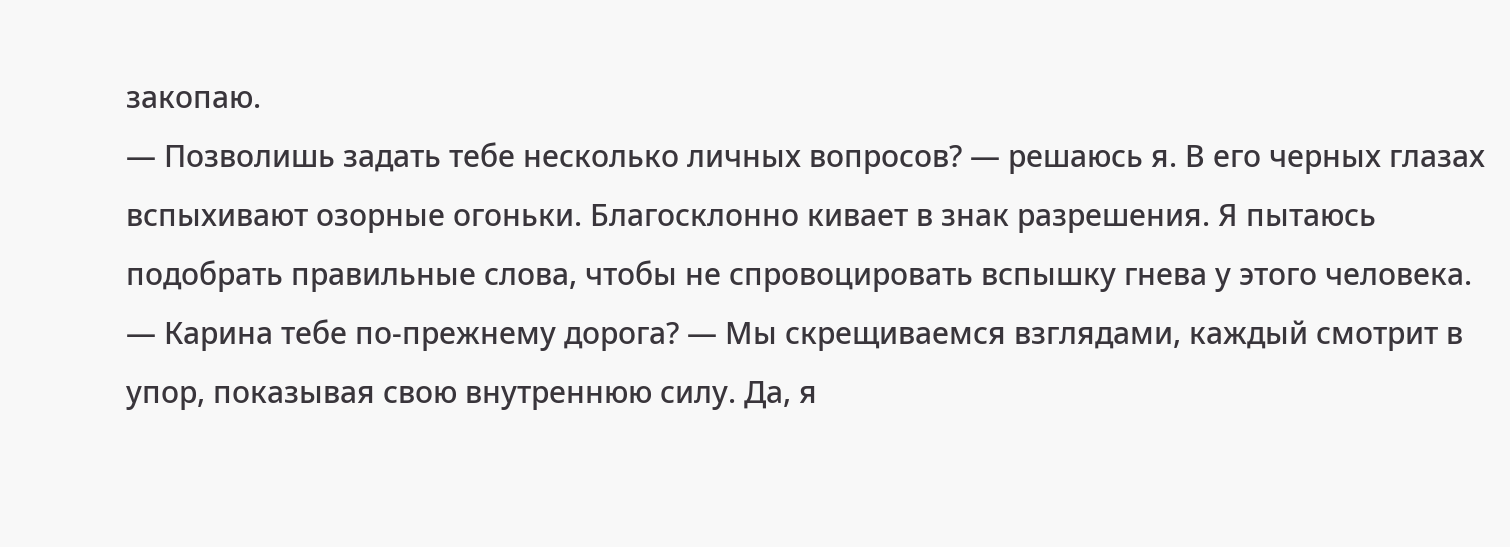закопаю.
— Позволишь задать тебе несколько личных вопросов? — решаюсь я. В его черных глазах вспыхивают озорные огоньки. Благосклонно кивает в знак разрешения. Я пытаюсь подобрать правильные слова, чтобы не спровоцировать вспышку гнева у этого человека.
— Карина тебе по-прежнему дорога? — Мы скрещиваемся взглядами, каждый смотрит в упор, показывая свою внутреннюю силу. Да, я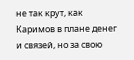не так крут, как Каримов в плане денег и связей, но за свою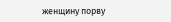женщину порву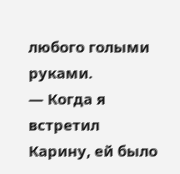любого голыми руками.
— Когда я встретил Карину, ей было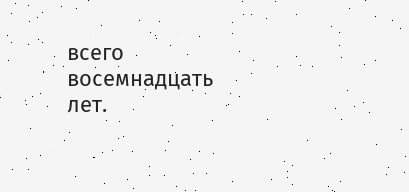всего восемнадцать лет.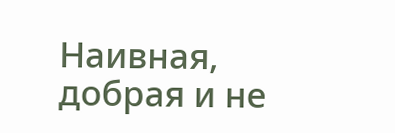Наивная, добрая и не